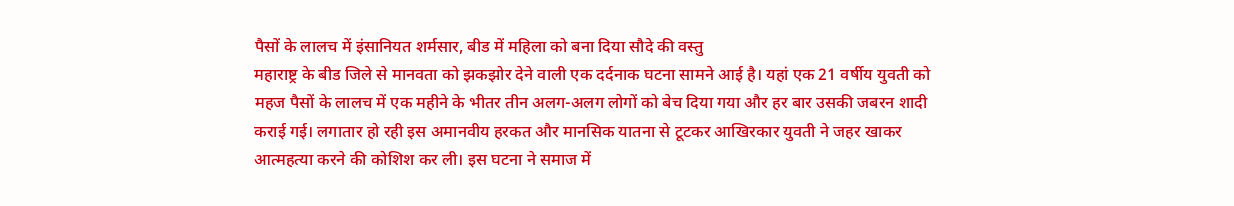पैसों के लालच में इंसानियत शर्मसार, बीड में महिला को बना दिया सौदे की वस्तु
महाराष्ट्र के बीड जिले से मानवता को झकझोर देने वाली एक दर्दनाक घटना सामने आई है। यहां एक 21 वर्षीय युवती को महज पैसों के लालच में एक महीने के भीतर तीन अलग-अलग लोगों को बेच दिया गया और हर बार उसकी जबरन शादी कराई गई। लगातार हो रही इस अमानवीय हरकत और मानसिक यातना से टूटकर आखिरकार युवती ने जहर खाकर आत्महत्या करने की कोशिश कर ली। इस घटना ने समाज में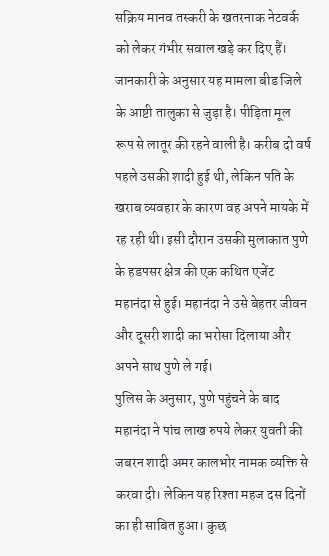सक्रिय मानव तस्करी के खतरनाक नेटवर्क को लेकर गंभीर सवाल खड़े कर दिए हैं।
जानकारी के अनुसार यह मामला बीड जिले के आष्टी तालुका से जुड़ा है। पीड़िता मूल रूप से लातूर की रहने वाली है। करीब दो वर्ष पहले उसकी शादी हुई थी, लेकिन पति के खराब व्यवहार के कारण वह अपने मायके में रह रही थी। इसी दौरान उसकी मुलाकात पुणे के हडपसर क्षेत्र की एक कथित एजेंट महानंदा से हुई। महानंदा ने उसे बेहतर जीवन और दूसरी शादी का भरोसा दिलाया और अपने साथ पुणे ले गई।
पुलिस के अनुसार, पुणे पहुंचने के बाद महानंदा ने पांच लाख रुपये लेकर युवती की जबरन शादी अमर कालभोर नामक व्यक्ति से करवा दी। लेकिन यह रिश्ता महज दस दिनों का ही साबित हुआ। कुछ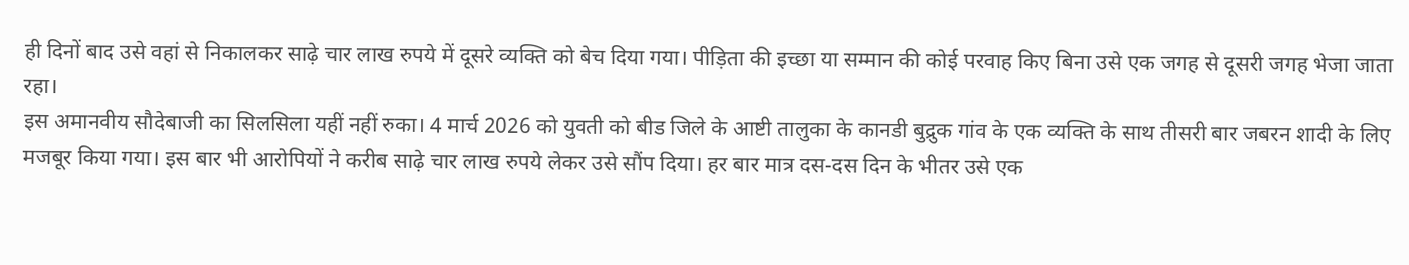ही दिनों बाद उसे वहां से निकालकर साढ़े चार लाख रुपये में दूसरे व्यक्ति को बेच दिया गया। पीड़िता की इच्छा या सम्मान की कोई परवाह किए बिना उसे एक जगह से दूसरी जगह भेजा जाता रहा।
इस अमानवीय सौदेबाजी का सिलसिला यहीं नहीं रुका। 4 मार्च 2026 को युवती को बीड जिले के आष्टी तालुका के कानडी बुद्रुक गांव के एक व्यक्ति के साथ तीसरी बार जबरन शादी के लिए मजबूर किया गया। इस बार भी आरोपियों ने करीब साढ़े चार लाख रुपये लेकर उसे सौंप दिया। हर बार मात्र दस-दस दिन के भीतर उसे एक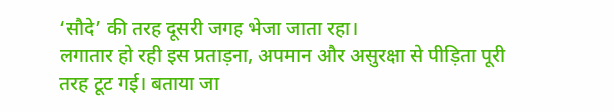‘सौदे’ की तरह दूसरी जगह भेजा जाता रहा।
लगातार हो रही इस प्रताड़ना, अपमान और असुरक्षा से पीड़िता पूरी तरह टूट गई। बताया जा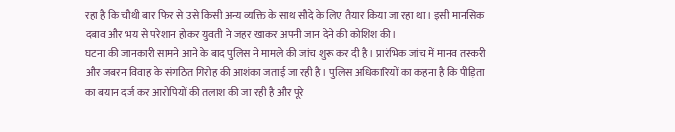रहा है कि चौथी बार फिर से उसे किसी अन्य व्यक्ति के साथ सौदे के लिए तैयार किया जा रहा था। इसी मानसिक दबाव और भय से परेशान होकर युवती ने जहर खाकर अपनी जान देने की कोशिश की।
घटना की जानकारी सामने आने के बाद पुलिस ने मामले की जांच शुरू कर दी है। प्रारंभिक जांच में मानव तस्करी और जबरन विवाह के संगठित गिरोह की आशंका जताई जा रही है। पुलिस अधिकारियों का कहना है कि पीड़िता का बयान दर्ज कर आरोपियों की तलाश की जा रही है और पूरे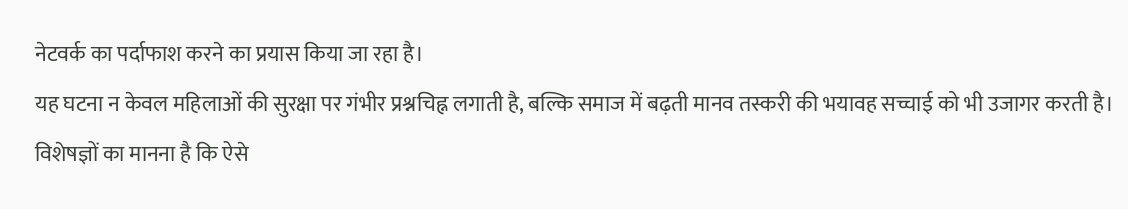नेटवर्क का पर्दाफाश करने का प्रयास किया जा रहा है।
यह घटना न केवल महिलाओं की सुरक्षा पर गंभीर प्रश्नचिह्न लगाती है, बल्कि समाज में बढ़ती मानव तस्करी की भयावह सच्चाई को भी उजागर करती है। विशेषज्ञों का मानना है कि ऐसे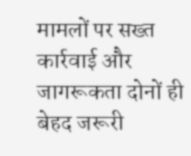मामलों पर सख्त कार्रवाई और जागरूकता दोनों ही बेहद जरूरी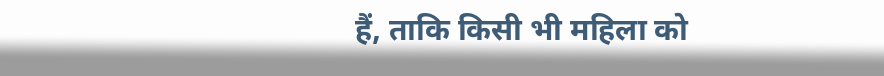हैं, ताकि किसी भी महिला को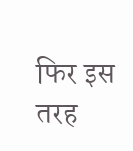फिर इस तरह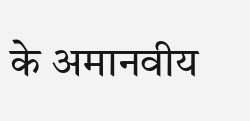के अमानवीय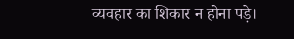व्यवहार का शिकार न होना पड़े।